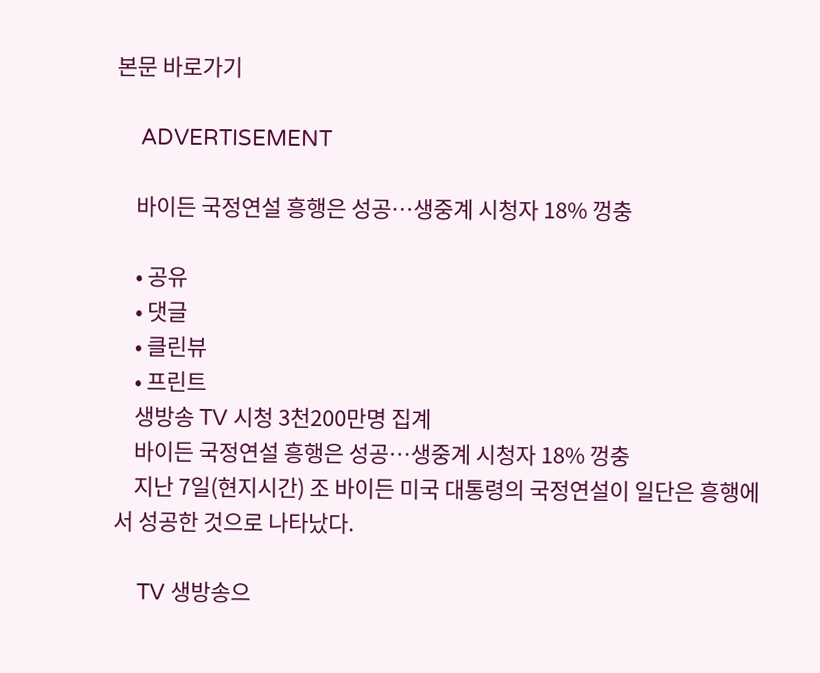본문 바로가기

    ADVERTISEMENT

    바이든 국정연설 흥행은 성공…생중계 시청자 18% 껑충

    • 공유
    • 댓글
    • 클린뷰
    • 프린트
    생방송 TV 시청 3천200만명 집계
    바이든 국정연설 흥행은 성공…생중계 시청자 18% 껑충
    지난 7일(현지시간) 조 바이든 미국 대통령의 국정연설이 일단은 흥행에서 성공한 것으로 나타났다.

    TV 생방송으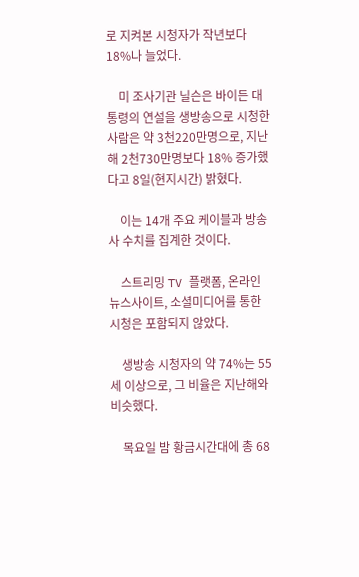로 지켜본 시청자가 작년보다 18%나 늘었다.

    미 조사기관 닐슨은 바이든 대통령의 연설을 생방송으로 시청한 사람은 약 3천220만명으로, 지난해 2천730만명보다 18% 증가했다고 8일(현지시간) 밝혔다.

    이는 14개 주요 케이블과 방송사 수치를 집계한 것이다.

    스트리밍 TV 플랫폼, 온라인 뉴스사이트, 소셜미디어를 통한 시청은 포함되지 않았다.

    생방송 시청자의 약 74%는 55세 이상으로, 그 비율은 지난해와 비슷했다.

    목요일 밤 황금시간대에 총 68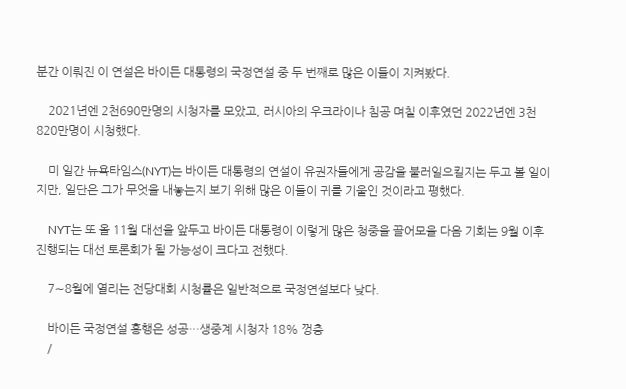분간 이뤄진 이 연설은 바이든 대통령의 국정연설 중 두 번째로 많은 이들이 지켜봤다.

    2021년엔 2천690만명의 시청자를 모았고, 러시아의 우크라이나 침공 며칠 이후였던 2022년엔 3천820만명이 시청했다.

    미 일간 뉴욕타임스(NYT)는 바이든 대통령의 연설이 유권자들에게 공감을 불러일으킬지는 두고 볼 일이지만, 일단은 그가 무엇을 내놓는지 보기 위해 많은 이들이 귀를 기울인 것이라고 평했다.

    NYT는 또 올 11월 대선을 앞두고 바이든 대통령이 이렇게 많은 청중을 끌어모을 다음 기회는 9월 이후 진행되는 대선 토론회가 될 가능성이 크다고 전했다.

    7∼8월에 열리는 전당대회 시청률은 일반적으로 국정연설보다 낮다.

    바이든 국정연설 흥행은 성공…생중계 시청자 18% 껑충
    /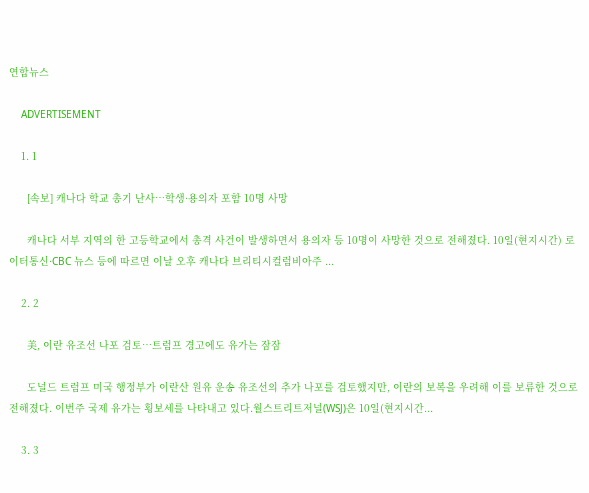연합뉴스

    ADVERTISEMENT

    1. 1

      [속보] 캐나다 학교 총기 난사…학생·용의자 포함 10명 사망

      캐나다 서부 지역의 한 고등학교에서 총격 사건이 발생하면서 용의자 등 10명이 사망한 것으로 전해졌다. 10일(현지시간) 로이터통신·CBC 뉴스 등에 따르면 이날 오후 캐나다 브리티시컬럼비아주 ...

    2. 2

      美, 이란 유조선 나포 검토…트럼프 경고에도 유가는 잠잠

      도널드 트럼프 미국 행정부가 이란산 원유 운송 유조선의 추가 나포를 검토했지만, 이란의 보복을 우려해 이를 보류한 것으로 전해졌다. 이번주 국제 유가는 횡보세를 나타내고 있다.월스트리트저널(WSJ)은 10일(현지시간...

    3. 3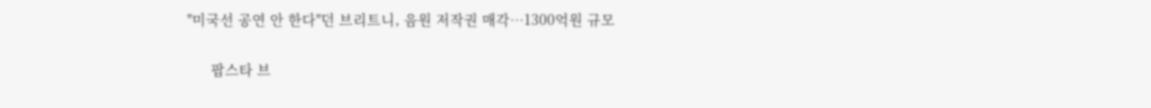"미국선 공연 안 한다"던 브리트니, 음원 저작권 매각…1300억원 규모

      팝스타 브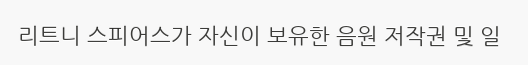리트니 스피어스가 자신이 보유한 음원 저작권 및 일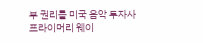부 권리를 미국 음악 투자사 프라이머리 웨이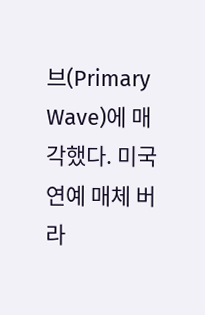브(Primary Wave)에 매각했다. 미국 연예 매체 버라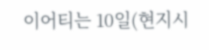이어티는 10일(현지시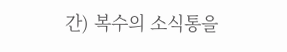간) 복수의 소식통을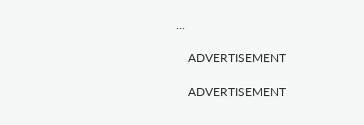...

    ADVERTISEMENT

    ADVERTISEMENT